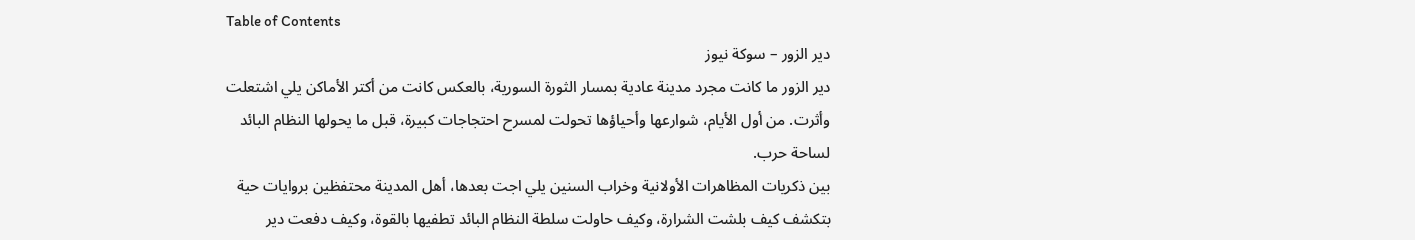Table of Contents
دير الزور – سوكة نيوز
دير الزور ما كانت مجرد مدينة عادية بمسار الثورة السورية، بالعكس كانت من أكتر الأماكن يلي اشتعلت وأثرت. من أول الأيام، شوارعها وأحياؤها تحولت لمسرح احتجاجات كبيرة، قبل ما يحولها النظام البائد لساحة حرب.
بين ذكريات المظاهرات الأولانية وخراب السنين يلي اجت بعدها، أهل المدينة محتفظين بروايات حية بتكشف كيف بلشت الشرارة، وكيف حاولت سلطة النظام البائد تطفيها بالقوة، وكيف دفعت دير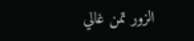الزور تمن غالي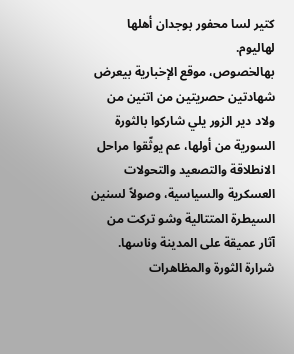كتير لسا محفور بوجدان أهلها لهاليوم.
بهالخصوص، موقع الإخبارية بيعرض شهادتين حصريتين من اتنين من ولاد دير الزور يلي شاركوا بالثورة السورية من أولها، عم يوثّقوا مراحل الانطلاقة والتصعيد والتحولات العسكرية والسياسية، وصولاً لسنين السيطرة المتتالية وشو تركت من آثار عميقة على المدينة وناسها.
شرارة الثورة والمظاهرات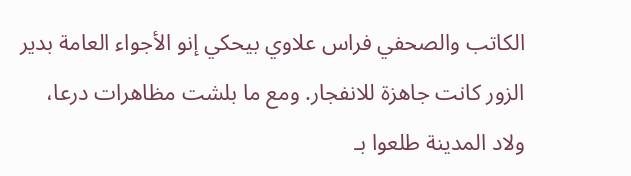الكاتب والصحفي فراس علاوي بيحكي إنو الأجواء العامة بدير الزور كانت جاهزة للانفجار. ومع ما بلشت مظاهرات درعا، ولاد المدينة طلعوا بـ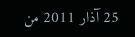25 آذار 2011 من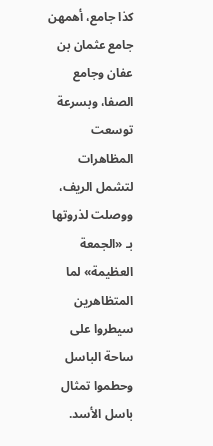كذا جامع، أهمهن جامع عثمان بن عفان وجامع الصفا، وبسرعة توسعت المظاهرات لتشمل الريف، ووصلت لذروتها بـ «الجمعة العظيمة» لما المتظاهرين سيطروا على ساحة الباسل وحطموا تمثال باسل الأسد.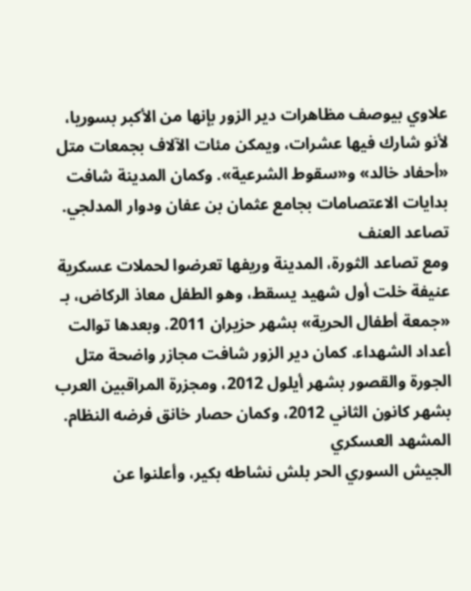علاوي بيوصف مظاهرات دير الزور بإنها من الأكبر بسوريا، لأنو شارك فيها عشرات، ويمكن مئات الآلاف بجمعات متل «أحفاد خالد» و«سقوط الشرعية». وكمان المدينة شافت بدايات الاعتصامات بجامع عثمان بن عفان ودوار المدلجي.
تصاعد العنف
ومع تصاعد الثورة، المدينة وريفها تعرضوا لحملات عسكرية عنيفة خلت أول شهيد يسقط، وهو الطفل معاذ الركاض، بـ «جمعة أطفال الحرية» بشهر حزيران 2011. وبعدها توالت أعداد الشهداء. كمان دير الزور شافت مجازر واضحة متل الجورة والقصور بشهر أيلول 2012، ومجزرة المراقبين العرب بشهر كانون الثاني 2012، وكمان حصار خانق فرضه النظام.
المشهد العسكري
الجيش السوري الحر بلش نشاطه بكير، وأعلنوا عن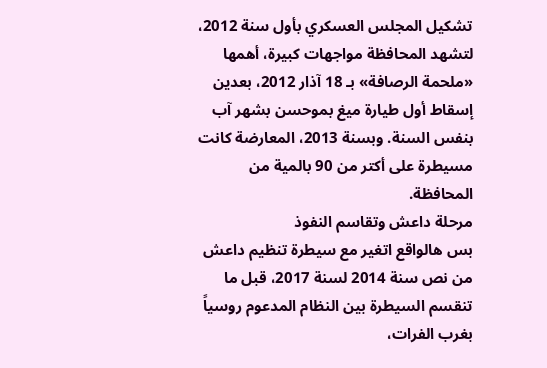تشكيل المجلس العسكري بأول سنة 2012، لتشهد المحافظة مواجهات كبيرة، أهمها «ملحمة الرصافة» بـ 18 آذار 2012، بعدين إسقاط أول طيارة ميغ بموحسن بشهر آب بنفس السنة. وبسنة 2013، المعارضة كانت مسيطرة على أكتر من 90 بالمية من المحافظة.
مرحلة داعش وتقاسم النفوذ
بس هالواقع اتغير مع سيطرة تنظيم داعش من نص سنة 2014 لسنة 2017، قبل ما تنقسم السيطرة بين النظام المدعوم روسياً بغرب الفرات،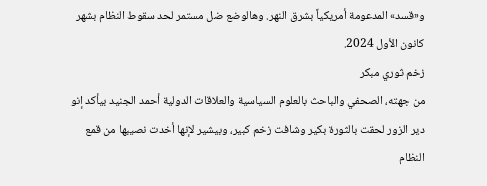و«قسد» المدعومة أمريكياً بشرق النهر. وهالوضع ضل مستمر لحد سقوط النظام بشهر كانون الأول 2024.
زخم ثوري مبكر
من جهته، الصحفي والباحث بالعلوم السياسية والعلاقات الدولية أحمد الجنيد بيأكد إنو دير الزور لحقت بالثورة بكير وشافت زخم كبير، وبيشير لإنها أخدت نصيبها من قمع النظام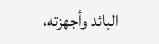البائد وأجهزته،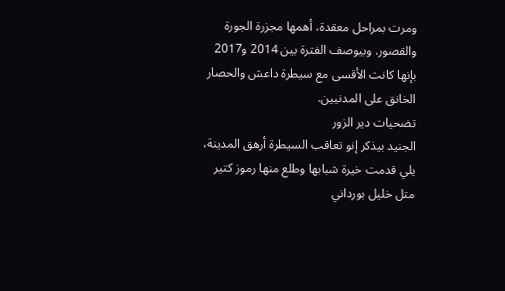ومرت بمراحل معقدة، أهمها مجزرة الجورة والقصور. وبيوصف الفترة بين 2014 و2017 بإنها كانت الأقسى مع سيطرة داعش والحصار الخانق على المدنيين.
تضحيات دير الزور
الجنيد بيذكر إنو تعاقب السيطرة أرهق المدينة، يلي قدمت خيرة شبابها وطلع منها رموز كتير متل خليل بورداني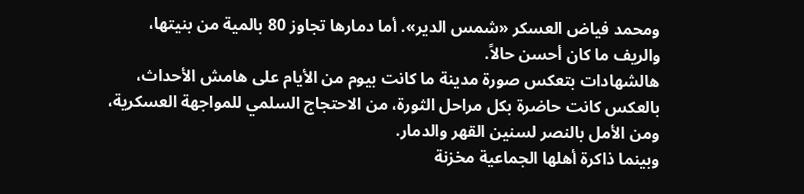ومحمد فياض العسكر «شمس الدير». أما دمارها تجاوز 80 بالمية من بنيتها، والريف ما كان أحسن حالاً.
هالشهادات بتعكس صورة مدينة ما كانت بيوم من الأيام على هامش الأحداث، بالعكس كانت حاضرة بكل مراحل الثورة، من الاحتجاج السلمي للمواجهة العسكرية، ومن الأمل بالنصر لسنين القهر والدمار.
وبينما ذاكرة أهلها الجماعية مخزنة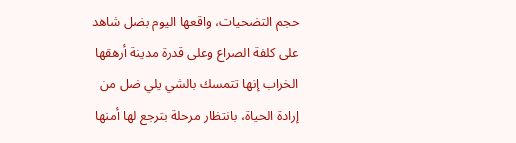حجم التضحيات، واقعها اليوم بضل شاهد على كلفة الصراع وعلى قدرة مدينة أرهقها الخراب إنها تتمسك بالشي يلي ضل من إرادة الحياة، بانتظار مرحلة بترجع لها أمنها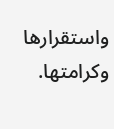واستقرارها وكرامتها.